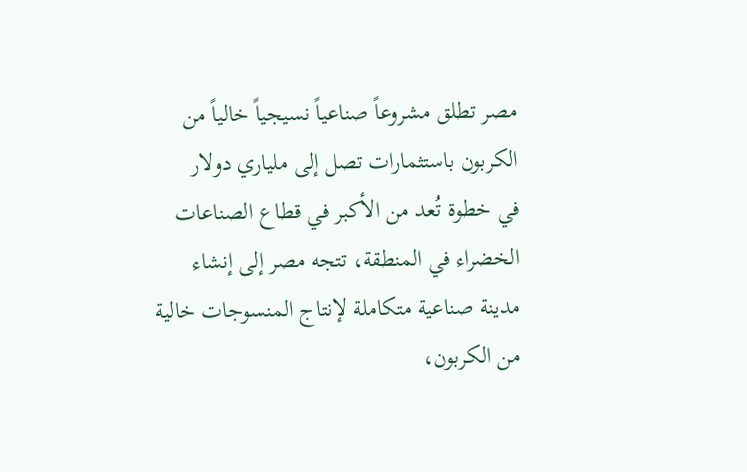مصر تطلق مشروعاً صناعياً نسيجياً خالياً من الكربون باستثمارات تصل إلى ملياري دولار
في خطوة تُعد من الأكبر في قطاع الصناعات الخضراء في المنطقة، تتجه مصر إلى إنشاء مدينة صناعية متكاملة لإنتاج المنسوجات خالية من الكربون،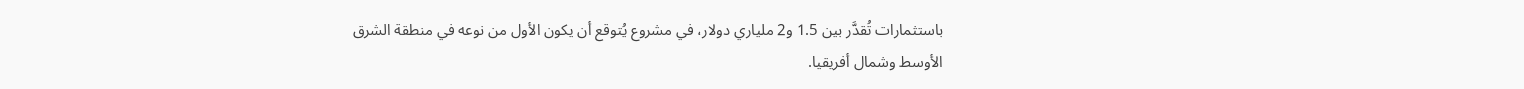باستثمارات تُقدَّر بين 1.5 و2 ملياري دولار، في مشروع يُتوقع أن يكون الأول من نوعه في منطقة الشرق الأوسط وشمال أفريقيا.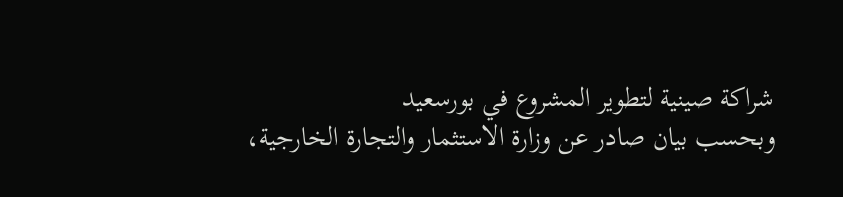شراكة صينية لتطوير المشروع في بورسعيد
وبحسب بيان صادر عن وزارة الاستثمار والتجارة الخارجية،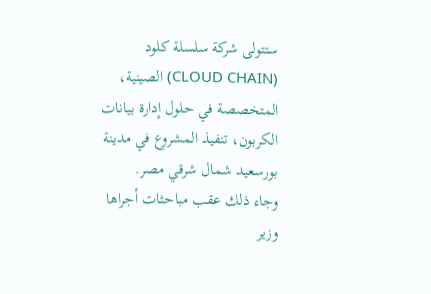ستتولى شركة سلسلة كلود (CLOUD CHAIN) الصينية، المتخصصة في حلول إدارة بيانات الكربون، تنفيذ المشروع في مدينة بورسعيد شمال شرقي مصر.
وجاء ذلك عقب مباحثات أجراها وزير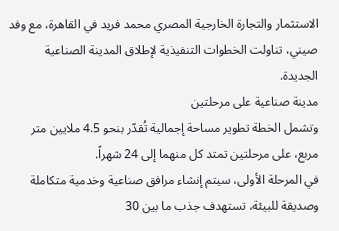الاستثمار والتجارة الخارجية المصري محمد فريد في القاهرة، مع وفد صيني، تناولت الخطوات التنفيذية لإطلاق المدينة الصناعية الجديدة.
مدينة صناعية على مرحلتين
وتشمل الخطة تطوير مساحة إجمالية تُقدّر بنحو 4.5 ملايين متر مربع، على مرحلتين تمتد كل منهما إلى 24 شهراً.
في المرحلة الأولى، سيتم إنشاء مرافق صناعية وخدمية متكاملة وصديقة للبيئة، تستهدف جذب ما بين 30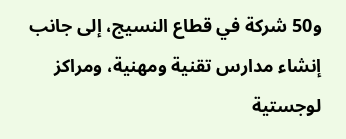و50 شركة في قطاع النسيج، إلى جانب إنشاء مدارس تقنية ومهنية، ومراكز لوجستية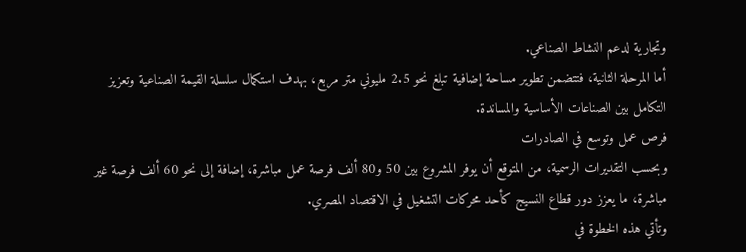وتجارية لدعم النشاط الصناعي.
أما المرحلة الثانية، فتتضمن تطوير مساحة إضافية تبلغ نحو 2.5 مليوني متر مربع، بهدف استكمال سلسلة القيمة الصناعية وتعزيز التكامل بين الصناعات الأساسية والمساندة.
فرص عمل وتوسع في الصادرات
وبحسب التقديرات الرسمية، من المتوقع أن يوفر المشروع بين 50 و80 ألف فرصة عمل مباشرة، إضافة إلى نحو 60 ألف فرصة غير مباشرة، ما يعزز دور قطاع النسيج كأحد محركات التشغيل في الاقتصاد المصري.
وتأتي هذه الخطوة في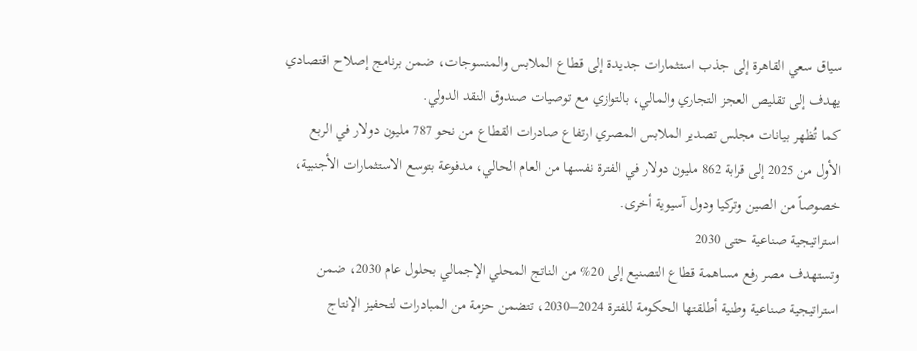سياق سعي القاهرة إلى جذب استثمارات جديدة إلى قطاع الملابس والمنسوجات، ضمن برنامج إصلاح اقتصادي يهدف إلى تقليص العجز التجاري والمالي، بالتوازي مع توصيات صندوق النقد الدولي.
كما تُظهر بيانات مجلس تصدير الملابس المصري ارتفاع صادرات القطاع من نحو 787 مليون دولار في الربع الأول من 2025 إلى قرابة 862 مليون دولار في الفترة نفسها من العام الحالي، مدفوعة بتوسع الاستثمارات الأجنبية، خصوصاً من الصين وتركيا ودول آسيوية أخرى.
استراتيجية صناعية حتى 2030
وتستهدف مصر رفع مساهمة قطاع التصنيع إلى 20% من الناتج المحلي الإجمالي بحلول عام 2030، ضمن استراتيجية صناعية وطنية أطلقتها الحكومة للفترة 2024–2030، تتضمن حزمة من المبادرات لتحفيز الإنتاج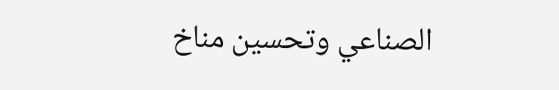الصناعي وتحسين مناخ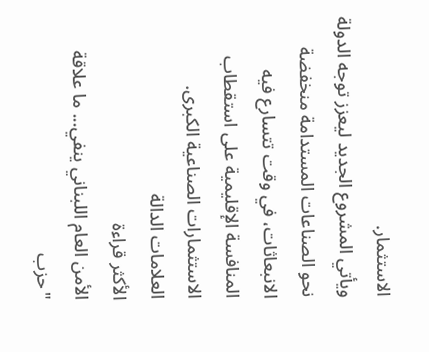الاستثمار.
ويأتي المشروع الجديد ليعزز توجه الدولة نحو الصناعات المستدامة منخفضة الانبعاثات، في وقت تتسارع فيه المنافسة الإقليمية على استقطاب الاستثمارات الصناعية الكبرى.
العلامات الدالة
الأكثر قراءة
الأمن العام اللبناني ينفي... ما علاقة "حزب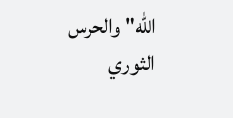الله" والحرس الثوري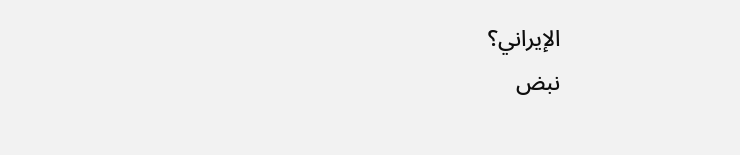الإيراني؟
نبض